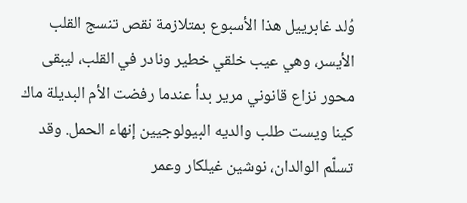وُلد غابرييل هذا الأسبوع بمتلازمة نقص تنسج القلب الأيسر، وهي عيب خلقي خطير ونادر في القلب، ليبقى محور نزاع قانوني مرير بدأ عندما رفضت الأم البديلة ماك كينا ويست طلب والديه البيولوجيين إنهاء الحمل. وقد تسلّم الوالدان، نوشين غيلكار وعمر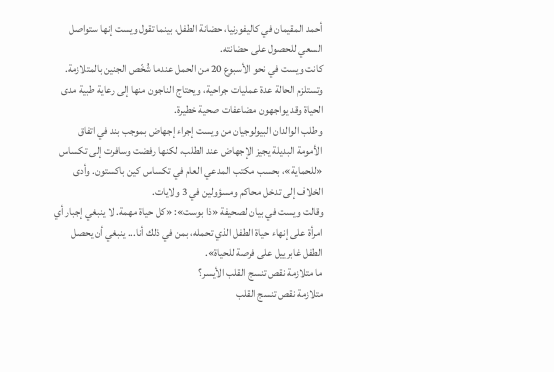أحمد المقيمان في كاليفورنيا، حضانة الطفل، بينما تقول ويست إنها ستواصل السعي للحصول على حضانته.
كانت ويست في نحو الأسبوع 20 من الحمل عندما شُخّص الجنين بالمتلازمة. وتستلزم الحالة عدة عمليات جراحية، ويحتاج الناجون منها إلى رعاية طبية مدى الحياة وقد يواجهون مضاعفات صحية خطيرة.
وطلب الوالدان البيولوجيان من ويست إجراء إجهاض بموجب بند في اتفاق الأمومة البديلة يجيز الإجهاض عند الطلب، لكنها رفضت وسافرت إلى تكساس «للحماية»، بحسب مكتب المدعي العام في تكساس كين باكستون. وأدى الخلاف إلى تدخل محاكم ومسؤولين في 3 ولايات.
وقالت ويست في بيان لصحيفة «ذا بوست»: «كل حياة مهمة. لا ينبغي إجبار أي امرأة على إنهاء حياة الطفل الذي تحمله، بمن في ذلك أنا... ينبغي أن يحصل الطفل غابرييل على فرصة للحياة».
ما متلازمة نقص تنسج القلب الأيسر؟
متلازمة نقص تنسج القلب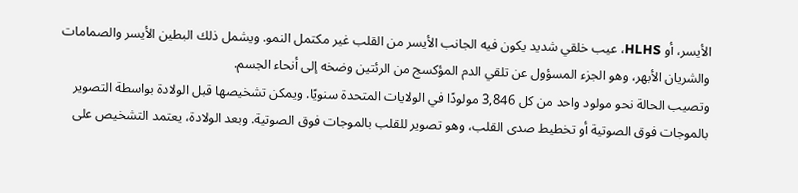الأيسر، أو HLHS، عيب خلقي شديد يكون فيه الجانب الأيسر من القلب غير مكتمل النمو. ويشمل ذلك البطين الأيسر والصمامات والشريان الأبهر، وهو الجزء المسؤول عن تلقي الدم المؤكسج من الرئتين وضخه إلى أنحاء الجسم.
وتصيب الحالة نحو مولود واحد من كل 3,846 مولودًا في الولايات المتحدة سنويًا. ويمكن تشخيصها قبل الولادة بواسطة التصوير بالموجات فوق الصوتية أو تخطيط صدى القلب، وهو تصوير للقلب بالموجات فوق الصوتية. وبعد الولادة، يعتمد التشخيص على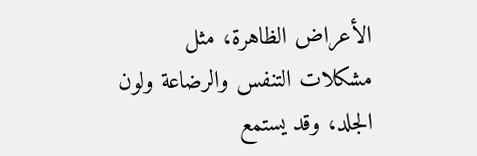الأعراض الظاهرة، مثل مشكلات التنفس والرضاعة ولون الجلد، وقد يستمع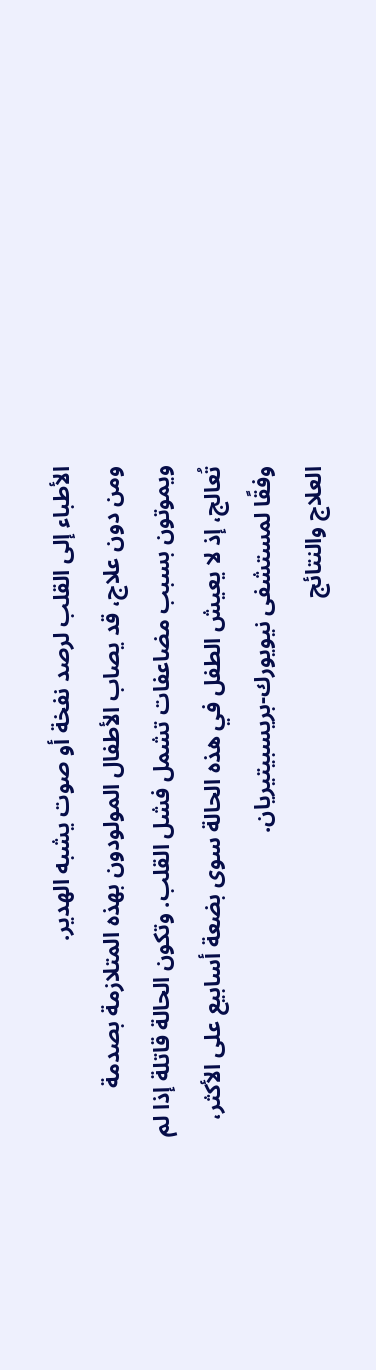الأطباء إلى القلب لرصد نفخة أو صوت يشبه الهدير.
ومن دون علاج، قد يصاب الأطفال المولودون بهذه المتلازمة بصدمة ويموتون بسبب مضاعفات تشمل فشل القلب. وتكون الحالة قاتلة إذا لم تُعالج، إذ لا يعيش الطفل في هذه الحالة سوى بضعة أسابيع على الأكثر، وفقًا لمستشفى نيويورك-بريسبيتيريان.
العلاج والنتائج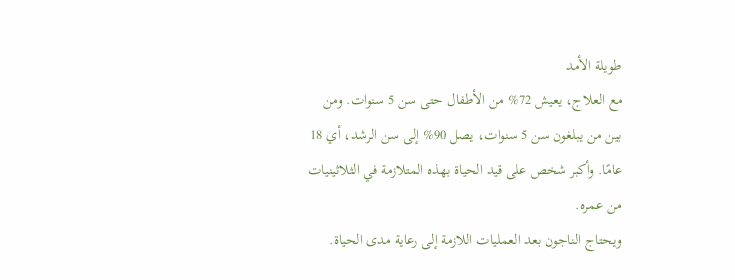طويلة الأمد
مع العلاج، يعيش 72% من الأطفال حتى سن 5 سنوات. ومن بين من يبلغون سن 5 سنوات، يصل 90% إلى سن الرشد، أي 18 عامًا. وأكبر شخص على قيد الحياة بهذه المتلازمة في الثلاثينيات من عمره.
ويحتاج الناجون بعد العمليات اللازمة إلى رعاية مدى الحياة.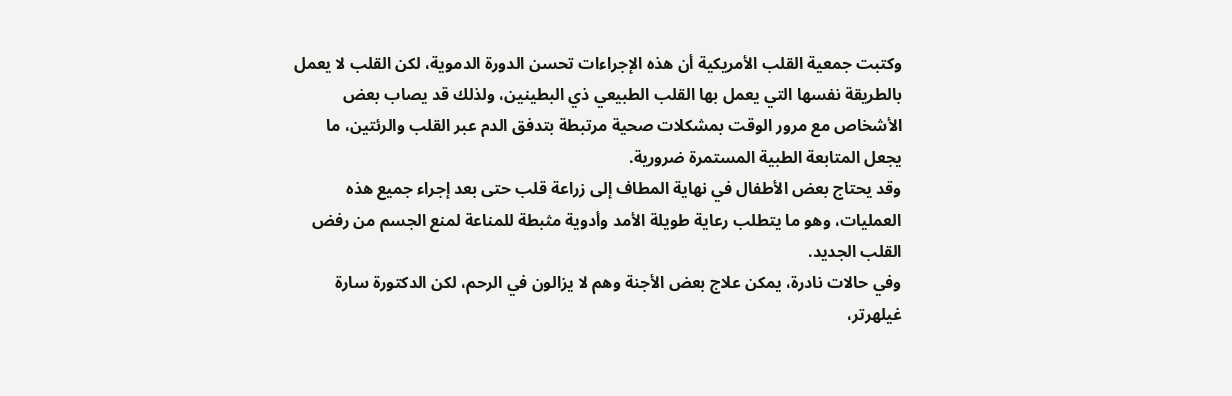وكتبت جمعية القلب الأمريكية أن هذه الإجراءات تحسن الدورة الدموية، لكن القلب لا يعمل بالطريقة نفسها التي يعمل بها القلب الطبيعي ذي البطينين، ولذلك قد يصاب بعض الأشخاص مع مرور الوقت بمشكلات صحية مرتبطة بتدفق الدم عبر القلب والرئتين، ما يجعل المتابعة الطبية المستمرة ضرورية.
وقد يحتاج بعض الأطفال في نهاية المطاف إلى زراعة قلب حتى بعد إجراء جميع هذه العمليات، وهو ما يتطلب رعاية طويلة الأمد وأدوية مثبطة للمناعة لمنع الجسم من رفض القلب الجديد.
وفي حالات نادرة، يمكن علاج بعض الأجنة وهم لا يزالون في الرحم، لكن الدكتورة سارة غيلهرتر،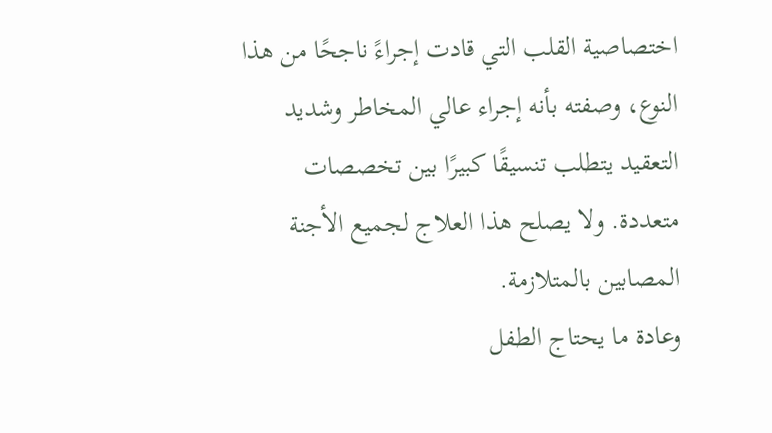اختصاصية القلب التي قادت إجراءً ناجحًا من هذا النوع، وصفته بأنه إجراء عالي المخاطر وشديد التعقيد يتطلب تنسيقًا كبيرًا بين تخصصات متعددة. ولا يصلح هذا العلاج لجميع الأجنة المصابين بالمتلازمة.
وعادة ما يحتاج الطفل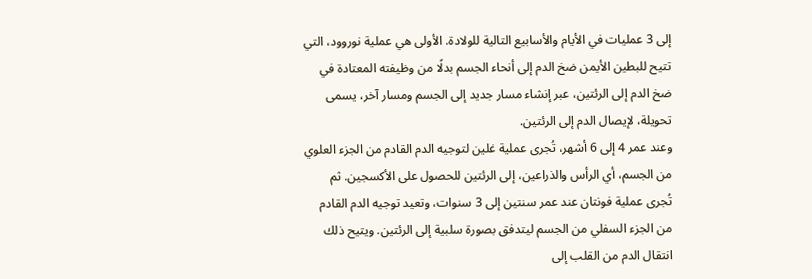إلى 3 عمليات في الأيام والأسابيع التالية للولادة. الأولى هي عملية نوروود، التي تتيح للبطين الأيمن ضخ الدم إلى أنحاء الجسم بدلًا من وظيفته المعتادة في ضخ الدم إلى الرئتين، عبر إنشاء مسار جديد إلى الجسم ومسار آخر، يسمى تحويلة، لإيصال الدم إلى الرئتين.
وعند عمر 4 إلى 6 أشهر، تُجرى عملية غلين لتوجيه الدم القادم من الجزء العلوي من الجسم، أي الرأس والذراعين، إلى الرئتين للحصول على الأكسجين. ثم تُجرى عملية فونتان عند عمر سنتين إلى 3 سنوات، وتعيد توجيه الدم القادم من الجزء السفلي من الجسم ليتدفق بصورة سلبية إلى الرئتين. ويتيح ذلك انتقال الدم من القلب إلى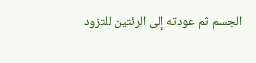الجسم ثم عودته إلى الرئتين للتزود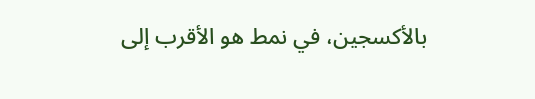بالأكسجين، في نمط هو الأقرب إلى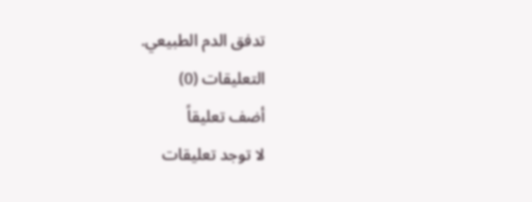تدفق الدم الطبيعي.
التعليقات (0)
أضف تعليقاً
لا توجد تعليقات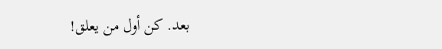بعد. كن أول من يعلق!